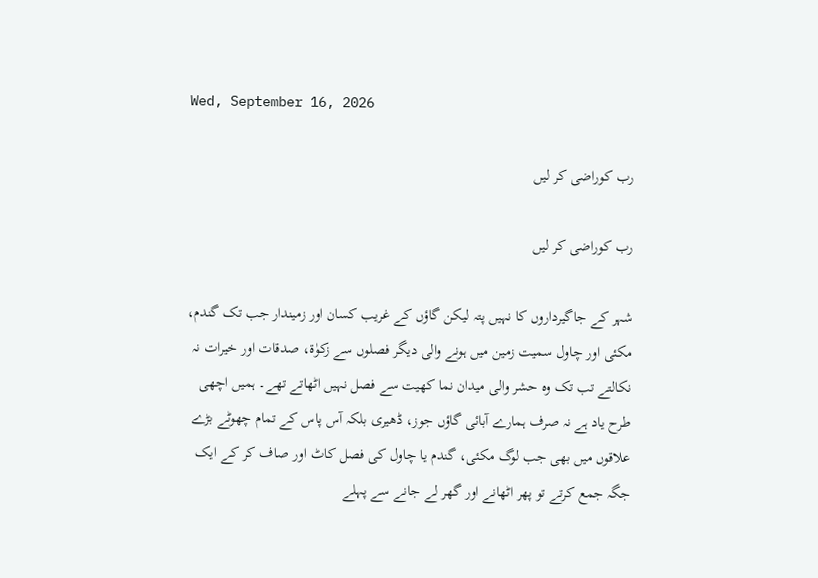Wed, September 16, 2026

رب کوراضی کر لیں

رب کوراضی کر لیں

شہر کے جاگیرداروں کا نہیں پتہ لیکن گاؤں کے غریب کسان اور زمیندار جب تک گندم، مکئی اور چاول سمیت زمین میں ہونے والی دیگر فصلوں سے زکوٰۃ، صدقات اور خیرات نہ نکالتے تب تک وہ حشر والی میدان نما کھیت سے فصل نہیں اٹھاتے تھے۔ ہمیں اچھی طرح یاد ہے نہ صرف ہمارے آبائی گاؤں جوز، ڈھیری بلکہ آس پاس کے تمام چھوٹے بڑے علاقوں میں بھی جب لوگ مکئی، گندم یا چاول کی فصل کاٹ اور صاف کر کے ایک جگہ جمع کرتے تو پھر اٹھانے اور گھر لے جانے سے پہلے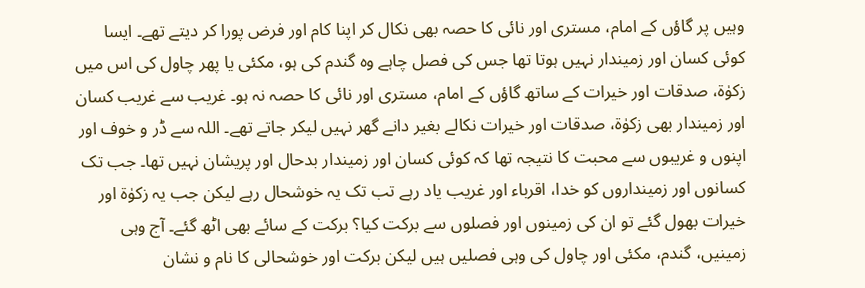وہیں پر گاؤں کے امام، مستری اور نائی کا حصہ بھی نکال کر اپنا کام اور فرض پورا کر دیتے تھے۔ ایسا کوئی کسان اور زمیندار نہیں ہوتا تھا جس کی فصل چاہے وہ گندم کی ہو، مکئی یا پھر چاول کی اس میں زکوٰۃ، صدقات اور خیرات کے ساتھ گاؤں کے امام، مستری اور نائی کا حصہ نہ ہو۔ غریب سے غریب کسان اور زمیندار بھی زکوٰۃ، صدقات اور خیرات نکالے بغیر دانے گھر نہیں لیکر جاتے تھے۔ اللہ سے ڈر و خوف اور اپنوں و غریبوں سے محبت کا نتیجہ تھا کہ کوئی کسان اور زمیندار بدحال اور پریشان نہیں تھا۔ جب تک کسانوں اور زمینداروں کو خدا، اقرباء اور غریب یاد رہے تب تک یہ خوشحال رہے لیکن جب یہ زکوٰۃ اور خیرات بھول گئے تو ان کی زمینوں اور فصلوں سے برکت کیا؟ برکت کے سائے بھی اٹھ گئے۔ آج وہی زمینیں، گندم، مکئی اور چاول کی وہی فصلیں ہیں لیکن برکت اور خوشحالی کا نام و نشان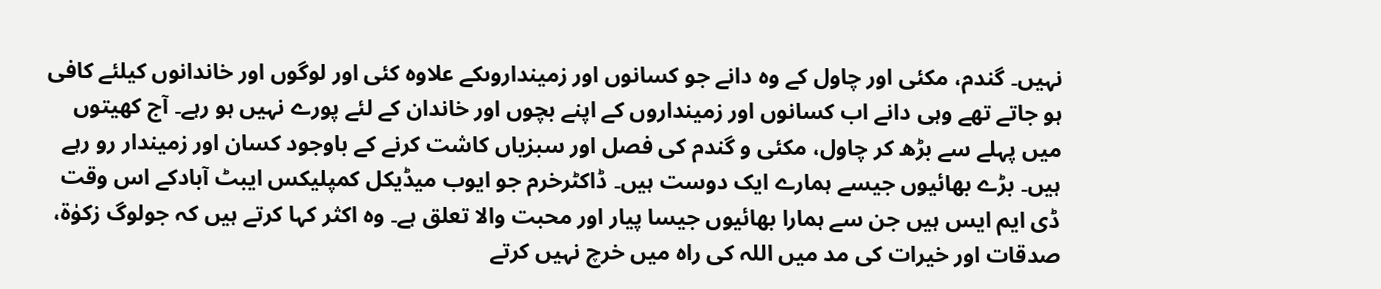نہیں۔ گندم، مکئی اور چاول کے وہ دانے جو کسانوں اور زمینداروںکے علاوہ کئی اور لوگوں اور خاندانوں کیلئے کافی ہو جاتے تھے وہی دانے اب کسانوں اور زمینداروں کے اپنے بچوں اور خاندان کے لئے پورے نہیں ہو رہے۔ آج کھیتوں میں پہلے سے بڑھ کر چاول، مکئی و گندم کی فصل اور سبزیاں کاشت کرنے کے باوجود کسان اور زمیندار رو رہے ہیں۔ بڑے بھائیوں جیسے ہمارے ایک دوست ہیں۔ ڈاکٹرخرم جو ایوب میڈیکل کمپلیکس ایبٹ آبادکے اس وقت ڈی ایم ایس ہیں جن سے ہمارا بھائیوں جیسا پیار اور محبت والا تعلق ہے۔ وہ اکثر کہا کرتے ہیں کہ جولوگ زکوٰۃ، صدقات اور خیرات کی مد میں اللہ کی راہ میں خرچ نہیں کرتے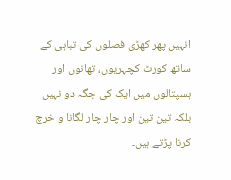انہیں پھر کھڑی فصلوں کی تباہی کے ساتھ کورٹ کچہریوں، تھانوں اور ہسپتالوں میں ایک کی جگہ دو نہیں بلکہ تین تین اور چار چار لگانا و خرچ کرنا پڑتے ہیں۔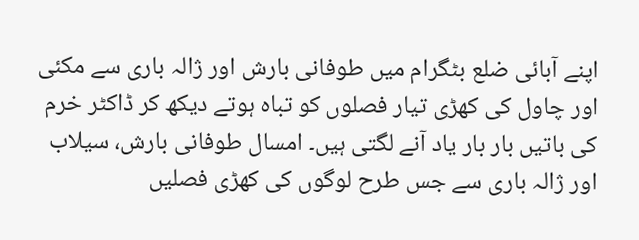اپنے آبائی ضلع بٹگرام میں طوفانی بارش اور ژالہ باری سے مکئی اور چاول کی کھڑی تیار فصلوں کو تباہ ہوتے دیکھ کر ڈاکٹر خرم کی باتیں بار بار یاد آنے لگتی ہیں۔ امسال طوفانی بارش، سیلاب اور ژالہ باری سے جس طرح لوگوں کی کھڑی فصلیں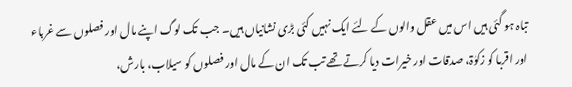تباہ ہو گئی ہیں اس میں عقل والوں کے لئے ایک نہیں کئی بڑی نشانیاں ہیں۔ جب تک لوگ اپنے مال اور فصلوں سے غرباء اور اقربا کو زکوٰۃ، صدقات اور خیرات دیا کرتے تھے تب تک ان کے مال اور فصلوں کو سیلاب، بارش،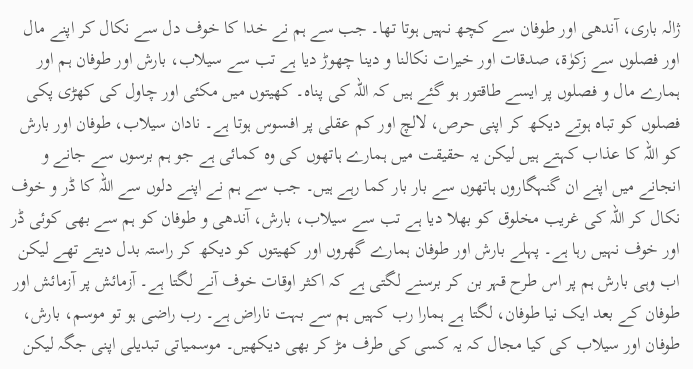ژالہ باری، آندھی اور طوفان سے کچھ نہیں ہوتا تھا۔ جب سے ہم نے خدا کا خوف دل سے نکال کر اپنے مال اور فصلوں سے زکوٰۃ، صدقات اور خیرات نکالنا و دینا چھوڑ دیا ہے تب سے سیلاب، بارش اور طوفان ہم اور ہمارے مال و فصلوں پر ایسے طاقتور ہو گئے ہیں کہ اللہ کی پناہ۔ کھیتوں میں مکئی اور چاول کی کھڑی پکی فصلوں کو تباہ ہوتے دیکھ کر اپنی حرص، لالچ اور کم عقلی پر افسوس ہوتا ہے۔ نادان سیلاب، طوفان اور بارش کو اللہ کا عذاب کہتے ہیں لیکن یہ حقیقت میں ہمارے ہاتھوں کی وہ کمائی ہے جو ہم برسوں سے جانے و انجانے میں اپنے ان گنہگاروں ہاتھوں سے بار بار کما رہے ہیں۔ جب سے ہم نے اپنے دلوں سے اللہ کا ڈر و خوف نکال کر اللہ کی غریب مخلوق کو بھلا دیا ہے تب سے سیلاب، بارش، آندھی و طوفان کو ہم سے بھی کوئی ڈر اور خوف نہیں رہا ہے۔ پہلے بارش اور طوفان ہمارے گھروں اور کھیتوں کو دیکھ کر راستہ بدل دیتے تھے لیکن اب وہی بارش ہم پر اس طرح قہر بن کر برسنے لگتی ہے کہ اکثر اوقات خوف آنے لگتا ہے۔ آزمائش پر آزمائش اور طوفان کے بعد ایک نیا طوفان، لگتا ہے ہمارا رب کہیں ہم سے بہت ناراض ہے۔ رب راضی ہو تو موسم، بارش، طوفان اور سیلاب کی کیا مجال کہ یہ کسی کی طرف مڑ کر بھی دیکھیں۔ موسمیاتی تبدیلی اپنی جگہ لیکن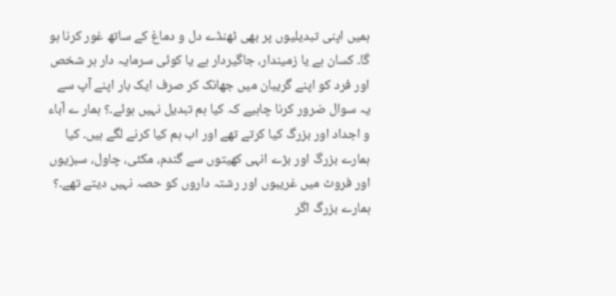ہمیں اپنی تبدیلیوں پر بھی ٹھنڈے دل و دماغ کے ساتھ غور کرنا ہو گا۔ کسان ہے یا زمیندار، جاگیردار ہے یا کوئی سرمایہ دار ہر شخص اور فرد کو اپنے گریبان میں جھانک کر صرف ایک بار اپنے آپ سے یہ سوال ضرور کرنا چاہیے کہ کیا ہم تبدیل نہیں ہوئے۔؟ ہمار ے آباء و اجداد اور بزرگ کیا کرتے تھے اور اب ہم کیا کرنے لگے ہیں۔ کیا ہمارے بزرگ اور بڑے انہی کھیتوں سے گندم، مکئی، چاول، سبزیوں اور فروٹ میں غریبوں اور رشتہ داروں کو حصہ نہیں دیتے تھے۔؟ ہمارے بزرگ اگر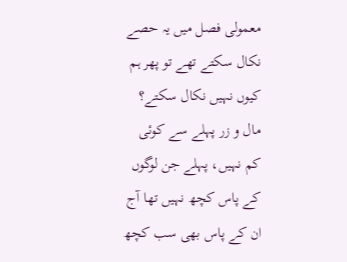معمولی فصل میں یہ حصے نکال سکتے تھے تو پھر ہم کیوں نہیں نکال سکتے؟ مال و زر پہلے سے کوئی کم نہیں، پہلے جن لوگوں کے پاس کچھ نہیں تھا آج ان کے پاس بھی سب کچھ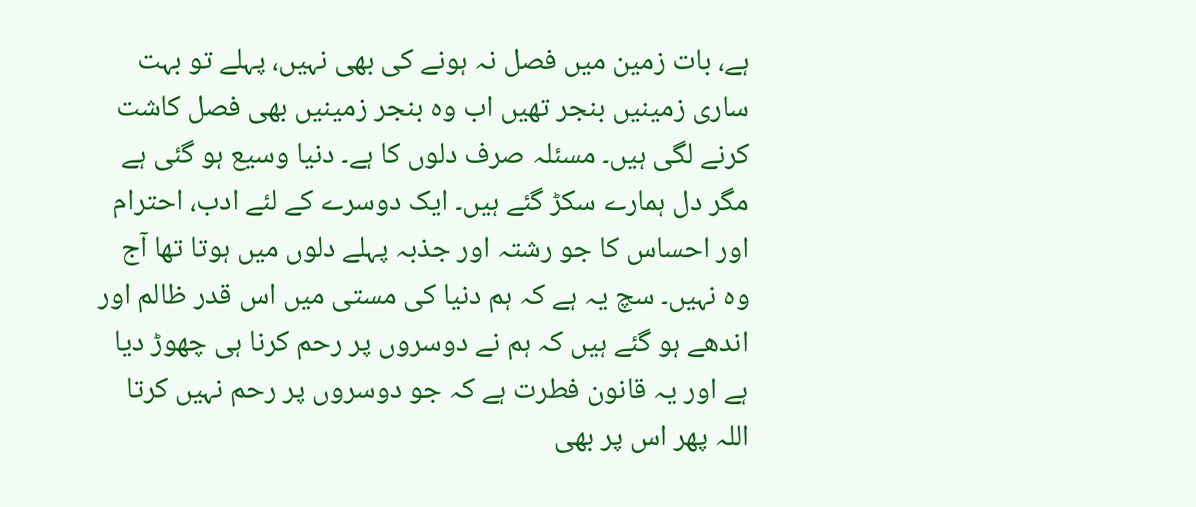ہے، بات زمین میں فصل نہ ہونے کی بھی نہیں، پہلے تو بہت ساری زمینیں بنجر تھیں اب وہ بنجر زمینیں بھی فصل کاشت کرنے لگی ہیں۔ مسئلہ صرف دلوں کا ہے۔ دنیا وسیع ہو گئی ہے مگر دل ہمارے سکڑ گئے ہیں۔ ایک دوسرے کے لئے ادب، احترام اور احساس کا جو رشتہ اور جذبہ پہلے دلوں میں ہوتا تھا آج وہ نہیں۔ سچ یہ ہے کہ ہم دنیا کی مستی میں اس قدر ظالم اور اندھے ہو گئے ہیں کہ ہم نے دوسروں پر رحم کرنا ہی چھوڑ دیا ہے اور یہ قانون فطرت ہے کہ جو دوسروں پر رحم نہیں کرتا اللہ پھر اس پر بھی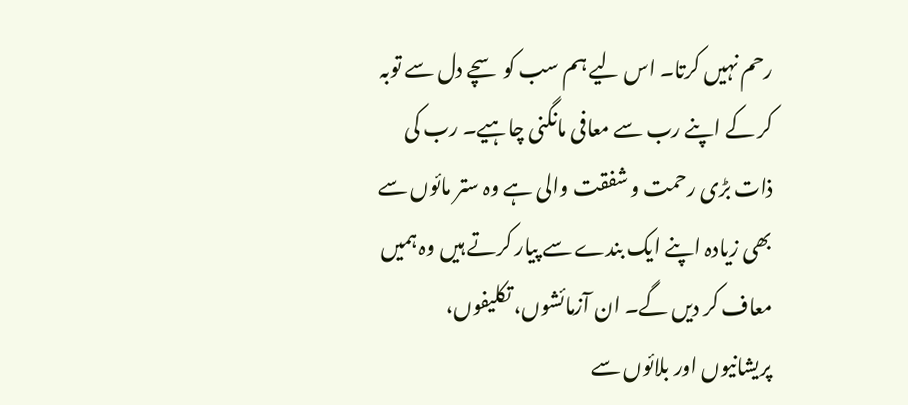رحم نہیں کرتا۔ اس لیے ہم سب کو سچے دل سے توبہ کر کے اپنے رب سے معافی مانگنی چاہیے۔ رب کی ذات بڑی رحمت و شفقت والی ہے وہ ستر مائوں سے بھی زیادہ اپنے ایک بندے سے پیار کرتے ہیں وہ ہمیں معاف کر دیں گے۔ ان آزمائشوں، تکلیفوں، پریشانیوں اور بلائوں سے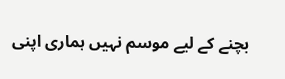بچنے کے لیے موسم نہیں ہماری اپنی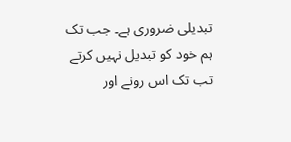تبدیلی ضروری ہے۔ جب تک ہم خود کو تبدیل نہیں کرتے تب تک اس رونے اور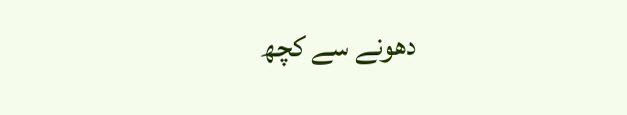دھونے سے کچھ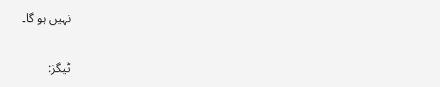نہیں ہو گا۔

ٹیگز: